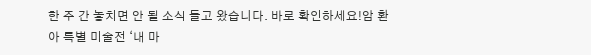한 주 간 놓치면 안 될 소식 들고 왔습니다. 바로 확인하세요!암 환아 특별 미술전 ‘내 마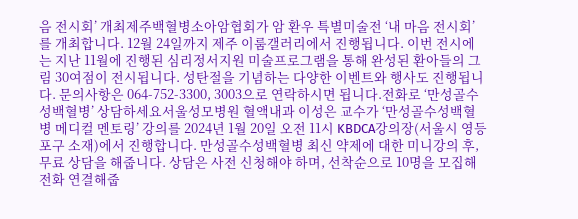음 전시회’ 개최제주백혈병소아암협회가 암 환우 특별미술전 ‘내 마음 전시회’를 개최합니다. 12월 24일까지 제주 이룸갤러리에서 진행됩니다. 이번 전시에는 지난 11월에 진행된 심리정서지원 미술프로그램을 통해 완성된 환아들의 그림 30여점이 전시됩니다. 성탄절을 기념하는 다양한 이벤트와 행사도 진행됩니다. 문의사항은 064-752-3300, 3003으로 연락하시면 됩니다.전화로 ‘만성골수성백혈병’ 상담하세요서울성모병원 혈액내과 이성은 교수가 ‘만성골수성백혈병 메디컬 멘토링’ 강의를 2024년 1월 20일 오전 11시 KBDCA강의장(서울시 영등포구 소재)에서 진행합니다. 만성골수성백혈병 최신 약제에 대한 미니강의 후, 무료 상담을 해줍니다. 상담은 사전 신청해야 하며, 선착순으로 10명을 모집해 전화 연결해줍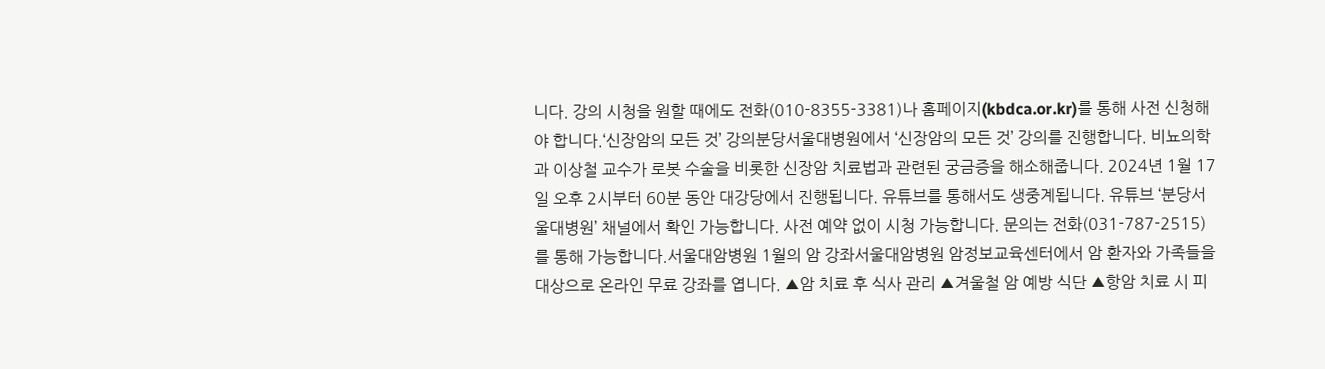니다. 강의 시청을 원할 때에도 전화(010-8355-3381)나 홈페이지(kbdca.or.kr)를 통해 사전 신청해야 합니다.‘신장암의 모든 것’ 강의분당서울대병원에서 ‘신장암의 모든 것’ 강의를 진행합니다. 비뇨의학과 이상철 교수가 로봇 수술을 비롯한 신장암 치료법과 관련된 궁금증을 해소해줍니다. 2024년 1월 17일 오후 2시부터 60분 동안 대강당에서 진행됩니다. 유튜브를 통해서도 생중계됩니다. 유튜브 ‘분당서울대병원’ 채널에서 확인 가능합니다. 사전 예약 없이 시청 가능합니다. 문의는 전화(031-787-2515)를 통해 가능합니다.서울대암병원 1월의 암 강좌서울대암병원 암정보교육센터에서 암 환자와 가족들을 대상으로 온라인 무료 강좌를 엽니다. ▲암 치료 후 식사 관리 ▲겨울철 암 예방 식단 ▲항암 치료 시 피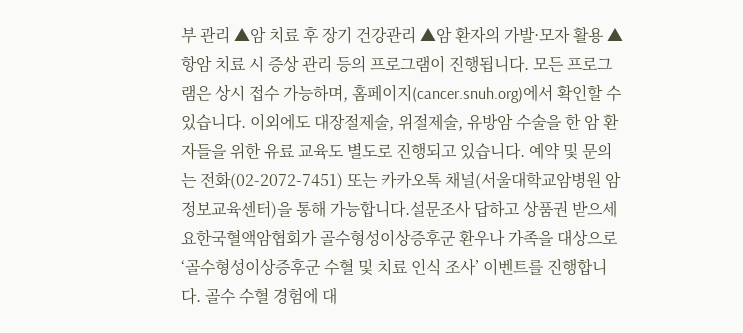부 관리 ▲암 치료 후 장기 건강관리 ▲암 환자의 가발·모자 활용 ▲항암 치료 시 증상 관리 등의 프로그램이 진행됩니다. 모든 프로그램은 상시 접수 가능하며, 홈페이지(cancer.snuh.org)에서 확인할 수 있습니다. 이외에도 대장절제술, 위절제술, 유방암 수술을 한 암 환자들을 위한 유료 교육도 별도로 진행되고 있습니다. 예약 및 문의는 전화(02-2072-7451) 또는 카카오톡 채널(서울대학교암병원 암정보교육센터)을 통해 가능합니다.설문조사 답하고 상품권 받으세요한국혈액암협회가 골수형성이상증후군 환우나 가족을 대상으로 ‘골수형성이상증후군 수혈 및 치료 인식 조사’ 이벤트를 진행합니다. 골수 수혈 경험에 대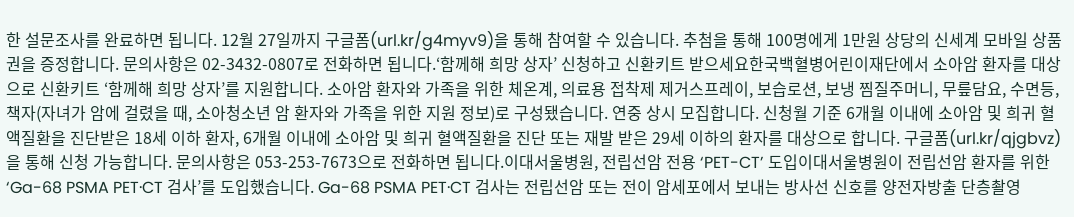한 설문조사를 완료하면 됩니다. 12월 27일까지 구글폼(url.kr/g4myv9)을 통해 참여할 수 있습니다. 추첨을 통해 100명에게 1만원 상당의 신세계 모바일 상품권을 증정합니다. 문의사항은 02-3432-0807로 전화하면 됩니다.‘함께해 희망 상자’ 신청하고 신환키트 받으세요한국백혈병어린이재단에서 소아암 환자를 대상으로 신환키트 ‘함께해 희망 상자’를 지원합니다. 소아암 환자와 가족을 위한 체온계, 의료용 접착제 제거스프레이, 보습로션, 보냉 찜질주머니, 무릎담요, 수면등, 책자(자녀가 암에 걸렸을 때, 소아청소년 암 환자와 가족을 위한 지원 정보)로 구성됐습니다. 연중 상시 모집합니다. 신청월 기준 6개월 이내에 소아암 및 희귀 혈액질환을 진단받은 18세 이하 환자, 6개월 이내에 소아암 및 희귀 혈액질환을 진단 또는 재발 받은 29세 이하의 환자를 대상으로 합니다. 구글폼(url.kr/qjgbvz)을 통해 신청 가능합니다. 문의사항은 053-253-7673으로 전화하면 됩니다.이대서울병원, 전립선암 전용 ‘PET-CT’ 도입이대서울병원이 전립선암 환자를 위한 ‘Ga-68 PSMA PET·CT 검사’를 도입했습니다. Ga-68 PSMA PET·CT 검사는 전립선암 또는 전이 암세포에서 보내는 방사선 신호를 양전자방출 단층촬영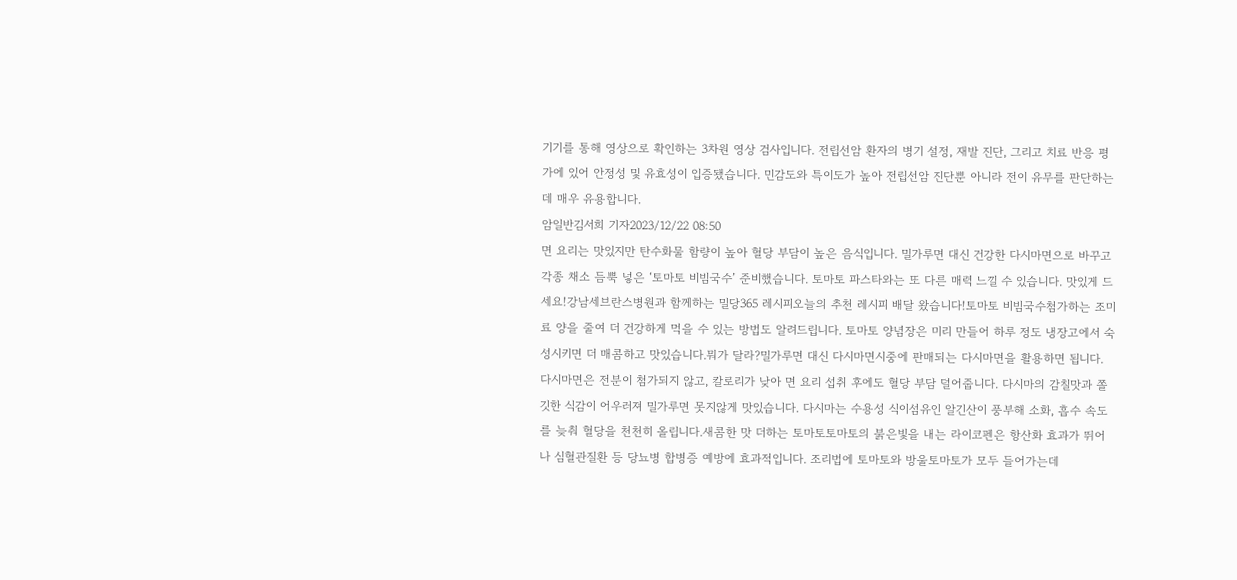기기를 통해 영상으로 확인하는 3차원 영상 검사입니다. 전립선암 환자의 병기 설정, 재발 진단, 그리고 치료 반응 평가에 있어 안정성 및 유효성이 입증됐습니다. 민감도와 특이도가 높아 전립선암 진단뿐 아니라 전이 유무를 판단하는 데 매우 유용합니다.
암일반김서희 기자2023/12/22 08:50
면 요리는 맛있지만 탄수화물 함량이 높아 혈당 부담이 높은 음식입니다. 밀가루면 대신 건강한 다시마면으로 바꾸고 각종 채소 듬뿍 넣은 ‘토마토 비빔국수’ 준비했습니다. 토마토 파스타와는 또 다른 매력 느낄 수 있습니다. 맛있게 드세요!강남세브란스병원과 함께하는 밀당365 레시피오늘의 추천 레시피 배달 왔습니다!토마토 비빔국수첨가하는 조미료 양을 줄여 더 건강하게 먹을 수 있는 방법도 알려드립니다. 토마토 양념장은 미리 만들어 하루 정도 냉장고에서 숙성시키면 더 매콤하고 맛있습니다.뭐가 달라?밀가루면 대신 다시마면시중에 판매되는 다시마면을 활용하면 됩니다. 다시마면은 전분이 첨가되지 않고, 칼로리가 낮아 면 요리 섭취 후에도 혈당 부담 덜어줍니다. 다시마의 감칠맛과 쫄깃한 식감이 어우러져 밀가루면 못지않게 맛있습니다. 다시마는 수용성 식이섬유인 알긴산이 풍부해 소화, 흡수 속도를 늦춰 혈당을 천천히 올립니다.새콤한 맛 더하는 토마토토마토의 붉은빛을 내는 라이코펜은 항산화 효과가 뛰어나 심혈관질환 등 당뇨병 합병증 예방에 효과적입니다. 조리법에 토마토와 방울토마토가 모두 들어가는데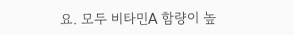요. 모두 비타민A 함량이 높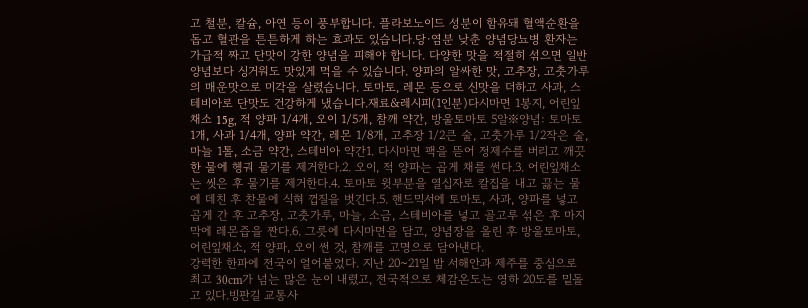고 철분, 칼슘, 아연 등이 풍부합니다. 플라보노이드 성분이 함유돼 혈액순환을 돕고 혈관을 튼튼하게 하는 효과도 있습니다.당·염분 낮춘 양념당뇨병 환자는 가급적 짜고 단맛이 강한 양념을 피해야 합니다. 다양한 맛을 적절히 섞으면 일반 양념보다 싱거워도 맛있게 먹을 수 있습니다. 양파의 알싸한 맛, 고추장, 고춧가루의 매운맛으로 미각을 살렸습니다. 토마토, 레몬 등으로 신맛을 더하고 사과, 스테비아로 단맛도 건강하게 냈습니다.재료&레시피(1인분)다시마면 1봉지, 어린잎채소 15g, 적 양파 1/4개, 오이 1/5개, 참깨 약간, 방울토마토 5알※양념: 토마토 1개, 사과 1/4개, 양파 약간, 레몬 1/8개, 고추장 1/2큰 술, 고춧가루 1/2작은 술, 마늘 1톨, 소금 약간, 스테비아 약간1. 다시마면 팩을 뜯어 정제수를 버리고 깨끗한 물에 헹궈 물기를 제거한다.2. 오이, 적 양파는 곱게 채를 썬다.3. 어린잎채소는 씻은 후 물기를 제거한다.4. 토마토 윗부분을 열십자로 칼집을 내고 끓는 물에 데친 후 찬물에 식혀 껍질을 벗긴다.5. 핸드믹서에 토마토, 사과, 양파를 넣고 곱게 간 후 고추장, 고춧가루, 마늘, 소금, 스테비아를 넣고 골고루 섞은 후 마지막에 레몬즙을 짠다.6. 그릇에 다시마면을 담고, 양념장을 올린 후 방울토마토, 어린잎채소, 적 양파, 오이 썬 것, 참깨를 고명으로 담아낸다.
강력한 한파에 전국이 얼어붙었다. 지난 20~21일 밤 서해안과 제주를 중심으로 최고 30cm가 넘는 많은 눈이 내렸고, 전국적으로 체감온도는 영하 20도를 밑돌고 있다.빙판길 교통사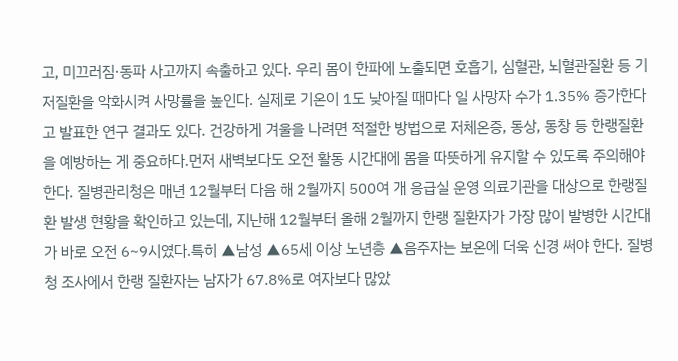고, 미끄러짐·동파 사고까지 속출하고 있다. 우리 몸이 한파에 노출되면 호흡기, 심혈관, 뇌혈관질환 등 기저질환을 악화시켜 사망률을 높인다. 실제로 기온이 1도 낮아질 때마다 일 사망자 수가 1.35% 증가한다고 발표한 연구 결과도 있다. 건강하게 겨울을 나려면 적절한 방법으로 저체온증, 동상, 동창 등 한랭질환을 예방하는 게 중요하다.먼저 새벽보다도 오전 활동 시간대에 몸을 따뜻하게 유지할 수 있도록 주의해야 한다. 질병관리청은 매년 12월부터 다음 해 2월까지 500여 개 응급실 운영 의료기관을 대상으로 한랭질환 발생 현황을 확인하고 있는데, 지난해 12월부터 올해 2월까지 한랭 질환자가 가장 많이 발병한 시간대가 바로 오전 6~9시였다.특히 ▲남성 ▲65세 이상 노년층 ▲음주자는 보온에 더욱 신경 써야 한다. 질병청 조사에서 한랭 질환자는 남자가 67.8%로 여자보다 많았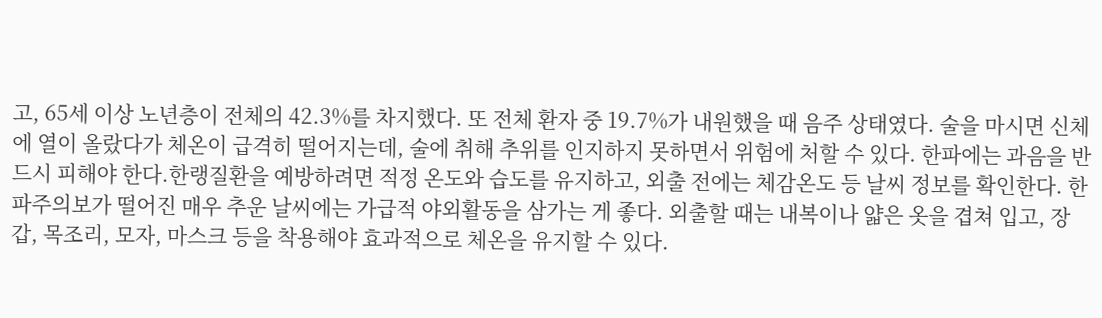고, 65세 이상 노년층이 전체의 42.3%를 차지했다. 또 전체 환자 중 19.7%가 내원했을 때 음주 상태였다. 술을 마시면 신체에 열이 올랐다가 체온이 급격히 떨어지는데, 술에 취해 추위를 인지하지 못하면서 위험에 처할 수 있다. 한파에는 과음을 반드시 피해야 한다.한랭질환을 예방하려면 적정 온도와 습도를 유지하고, 외출 전에는 체감온도 등 날씨 정보를 확인한다. 한파주의보가 떨어진 매우 추운 날씨에는 가급적 야외활동을 삼가는 게 좋다. 외출할 때는 내복이나 얇은 옷을 겹쳐 입고, 장갑, 목조리, 모자, 마스크 등을 착용해야 효과적으로 체온을 유지할 수 있다.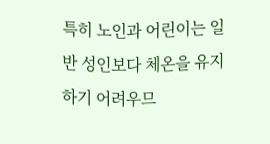특히 노인과 어린이는 일반 성인보다 체온을 유지하기 어려우므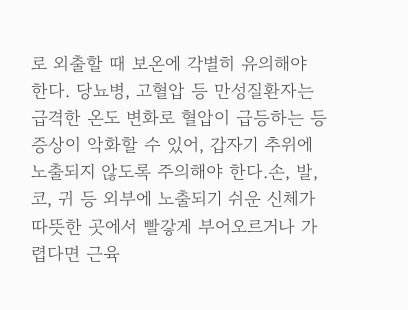로 외출할 때 보온에 각별히 유의해야 한다. 당뇨병, 고혈압 등 만성질환자는 급격한 온도 변화로 혈압이 급등하는 등 증상이 악화할 수 있어, 갑자기 추위에 노출되지 않도록 주의해야 한다.손, 발, 코, 귀 등 외부에 노출되기 쉬운 신체가 따뜻한 곳에서 빨갛게 부어오르거나 가렵다면 근육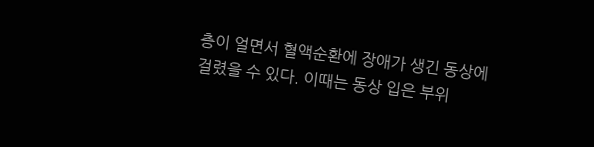층이 얼면서 혈액순환에 장애가 생긴 동상에 걸렸을 수 있다. 이때는 동상 입은 부위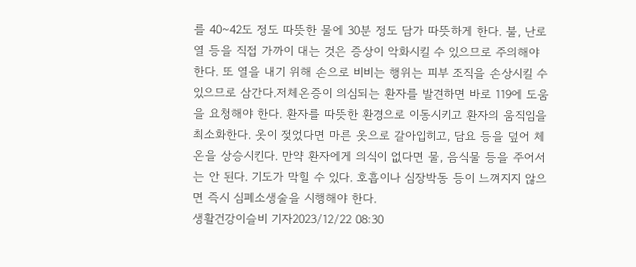를 40~42도 정도 따뜻한 물에 30분 정도 담가 따뜻하게 한다. 불, 난로 열 등을 직접 가까이 대는 것은 증상이 악화시킬 수 있으므로 주의해야 한다. 또 열을 내기 위해 손으로 비비는 행위는 피부 조직을 손상시킬 수 있으므로 삼간다.저체온증이 의심되는 환자를 발견하면 바로 119에 도움을 요청해야 한다. 환자를 따뜻한 환경으로 이동시키고 환자의 움직임을 최소화한다. 옷이 젖었다면 마른 옷으로 갈아입히고, 담요 등을 덮어 체온을 상승시킨다. 만약 환자에게 의식이 없다면 물, 음식물 등을 주어서는 안 된다. 기도가 막힐 수 있다. 호흡이나 심장박동 등이 느껴지지 않으면 즉시 심폐소생술을 시행해야 한다.
생활건강이슬비 기자2023/12/22 08:30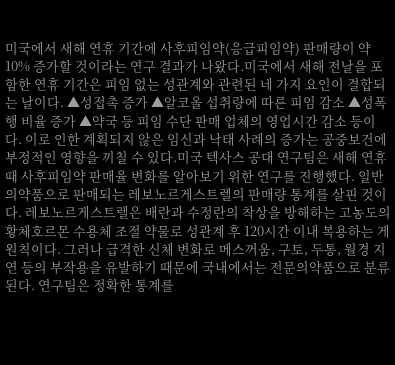미국에서 새해 연휴 기간에 사후피임약(응급피임약) 판매량이 약 10% 증가할 것이라는 연구 결과가 나왔다.미국에서 새해 전날을 포함한 연휴 기간은 피임 없는 성관계와 관련된 네 가지 요인이 결합되는 날이다. ▲성접촉 증가 ▲알코올 섭취량에 따른 피임 감소 ▲성폭행 비율 증가 ▲약국 등 피임 수단 판매 업체의 영업시간 감소 등이다. 이로 인한 계획되지 않은 임신과 낙태 사례의 증가는 공중보건에 부정적인 영향을 끼칠 수 있다.미국 텍사스 공대 연구팀은 새해 연휴 때 사후피임약 판매율 변화를 알아보기 위한 연구를 진행했다. 일반의약품으로 판매되는 레보노르게스트렐의 판매량 통계를 살핀 것이다. 레보노르게스트렐은 배란과 수정란의 착상을 방해하는 고농도의 황체호르몬 수용체 조절 약물로 성관계 후 120시간 이내 복용하는 게 원칙이다. 그러나 급격한 신체 변화로 메스꺼움, 구토, 두통, 월경 지연 등의 부작용을 유발하기 때문에 국내에서는 전문의약품으로 분류된다. 연구팀은 정확한 통계를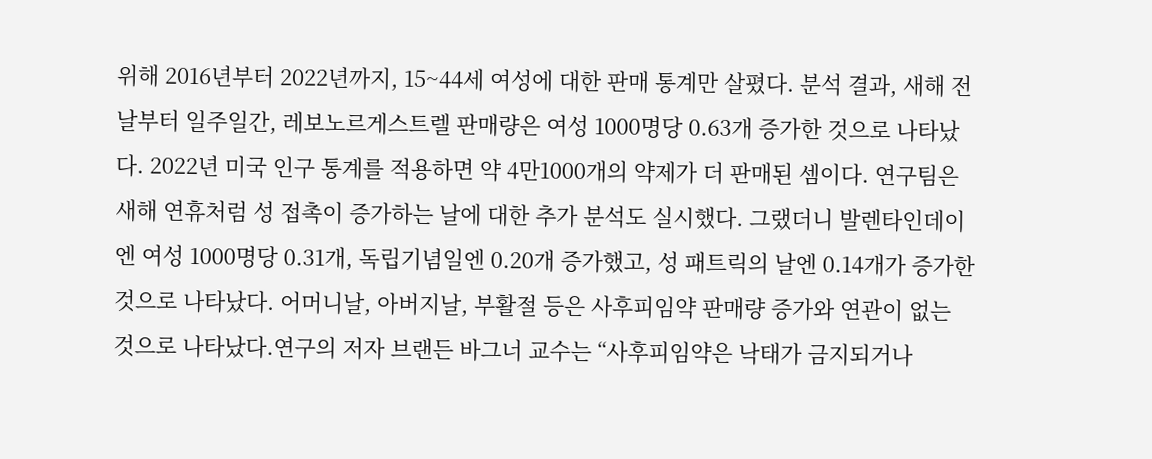위해 2016년부터 2022년까지, 15~44세 여성에 대한 판매 통계만 살폈다. 분석 결과, 새해 전날부터 일주일간, 레보노르게스트렐 판매량은 여성 1000명당 0.63개 증가한 것으로 나타났다. 2022년 미국 인구 통계를 적용하면 약 4만1000개의 약제가 더 판매된 셈이다. 연구팀은 새해 연휴처럼 성 접촉이 증가하는 날에 대한 추가 분석도 실시했다. 그랬더니 발렌타인데이엔 여성 1000명당 0.31개, 독립기념일엔 0.20개 증가했고, 성 패트릭의 날엔 0.14개가 증가한 것으로 나타났다. 어머니날, 아버지날, 부활절 등은 사후피임약 판매량 증가와 연관이 없는 것으로 나타났다.연구의 저자 브랜든 바그너 교수는 “사후피임약은 낙태가 금지되거나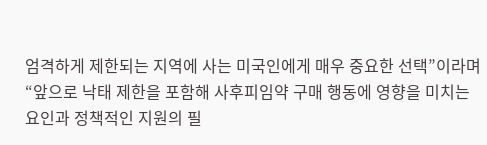엄격하게 제한되는 지역에 사는 미국인에게 매우 중요한 선택”이라며 “앞으로 낙태 제한을 포함해 사후피임약 구매 행동에 영향을 미치는 요인과 정책적인 지원의 필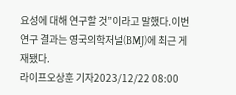요성에 대해 연구할 것”이라고 말했다.이번 연구 결과는 영국의학저널(BMJ)에 최근 게재됐다.
라이프오상훈 기자2023/12/22 08:00